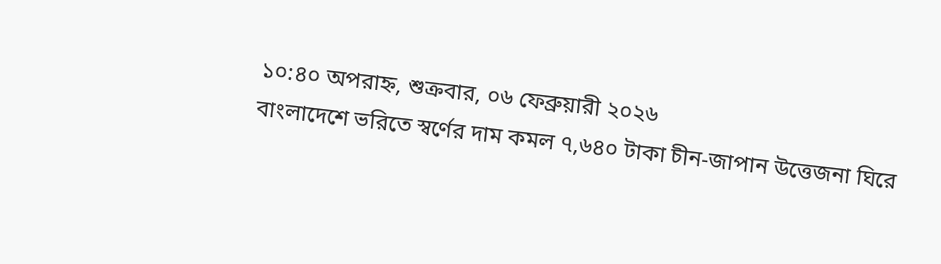১০:৪০ অপরাহ্ন, শুক্রবার, ০৬ ফেব্রুয়ারী ২০২৬
বাংলাদেশে ভরিতে স্বর্ণের দাম কমল ৭,৬৪০ টাকা চীন-জাপান উত্তেজনা ঘিরে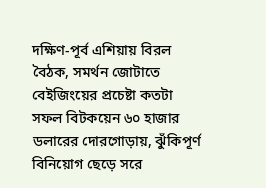দক্ষিণ-পূর্ব এশিয়ায় বিরল বৈঠক, সমর্থন জোটাতে বেইজিংয়ের প্রচেষ্টা কতটা সফল বিটকয়েন ৬০ হাজার ডলারের দোরগোড়ায়, ঝুঁকিপূর্ণ বিনিয়োগ ছেড়ে সরে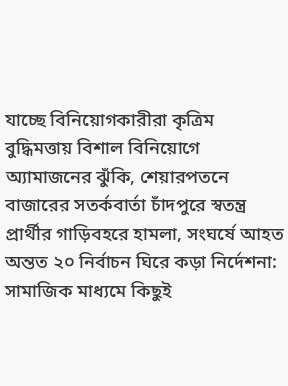যাচ্ছে বিনিয়োগকারীরা কৃত্রিম বুদ্ধিমত্তায় বিশাল বিনিয়োগে অ্যামাজনের ঝুঁকি, শেয়ারপতনে বাজারের সতর্কবার্তা চাঁদপুরে স্বতন্ত্র প্রার্থীর গাড়িবহরে হামলা, সংঘর্ষে আহত অন্তত ২০ নির্বাচন ঘিরে কড়া নির্দেশনা: সামাজিক মাধ্যমে কিছুই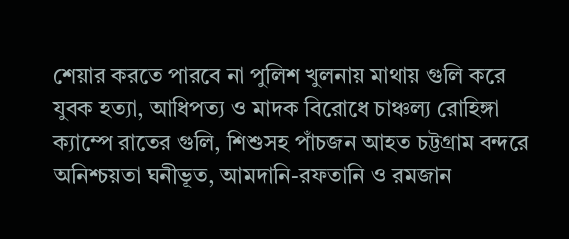শেয়ার করতে পারবে না পুলিশ খুলনায় মাথায় গুলি করে যুবক হত্যা, আধিপত্য ও মাদক বিরোধে চাঞ্চল্য রোহিঙ্গা ক্যাম্পে রাতের গুলি, শিশুসহ পাঁচজন আহত চট্টগ্রাম বন্দরে অনিশ্চয়তা ঘনীভূত, আমদানি-রফতানি ও রমজান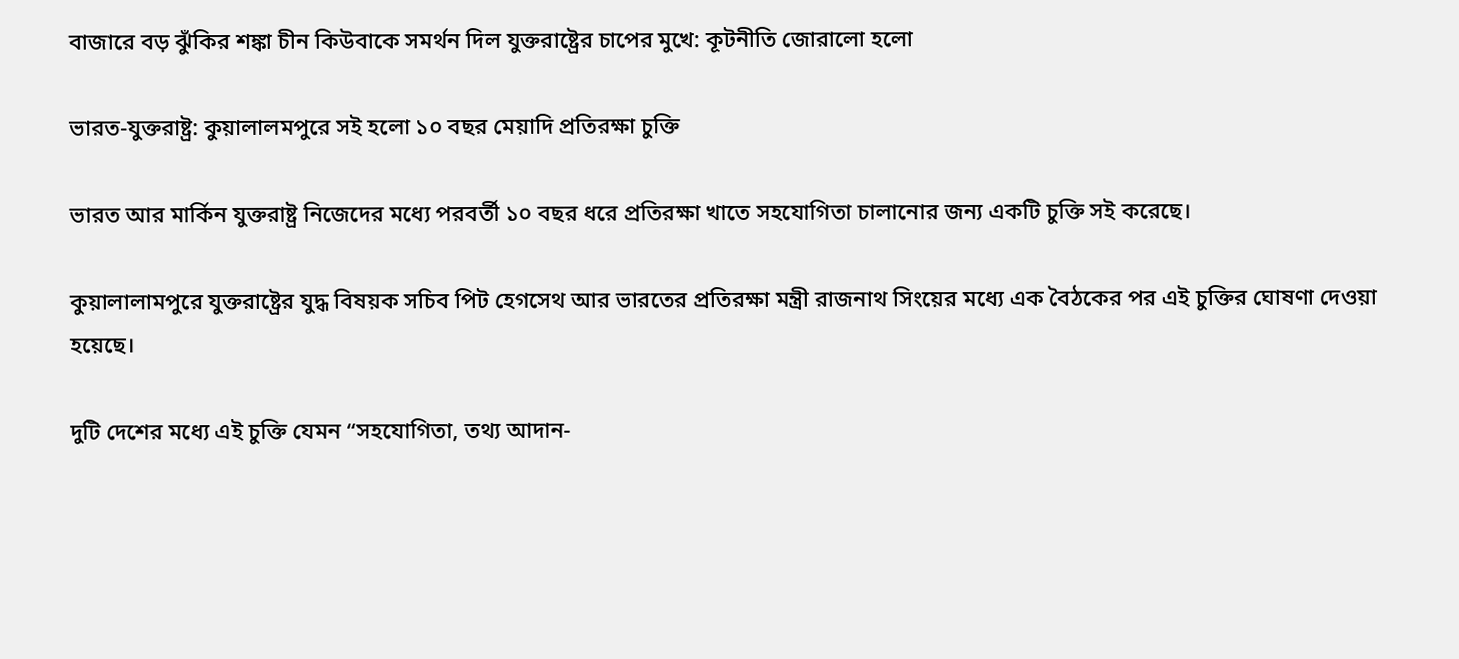বাজারে বড় ঝুঁকির শঙ্কা চীন কিউবাকে সমর্থন দিল যুক্তরাষ্ট্রের চাপের মুখে: কূটনীতি জোরালো হলো

ভারত-যুক্তরাষ্ট্র: কুয়ালালমপুরে সই হলো ১০ বছর মেয়াদি প্রতিরক্ষা চুক্তি

ভারত আর মার্কিন যুক্তরাষ্ট্র নিজেদের মধ্যে পরবর্তী ১০ বছর ধরে প্রতিরক্ষা খাতে সহযোগিতা চালানোর জন্য একটি চুক্তি সই করেছে।

কুয়ালালামপুরে যুক্তরাষ্ট্রের যুদ্ধ বিষয়ক সচিব পিট হেগসেথ আর ভারতের প্রতিরক্ষা মন্ত্রী রাজনাথ সিংয়ের মধ্যে এক বৈঠকের পর এই চুক্তির ঘোষণা দেওয়া হয়েছে।

দুটি দেশের মধ্যে এই চুক্তি যেমন “সহযোগিতা, তথ্য আদান-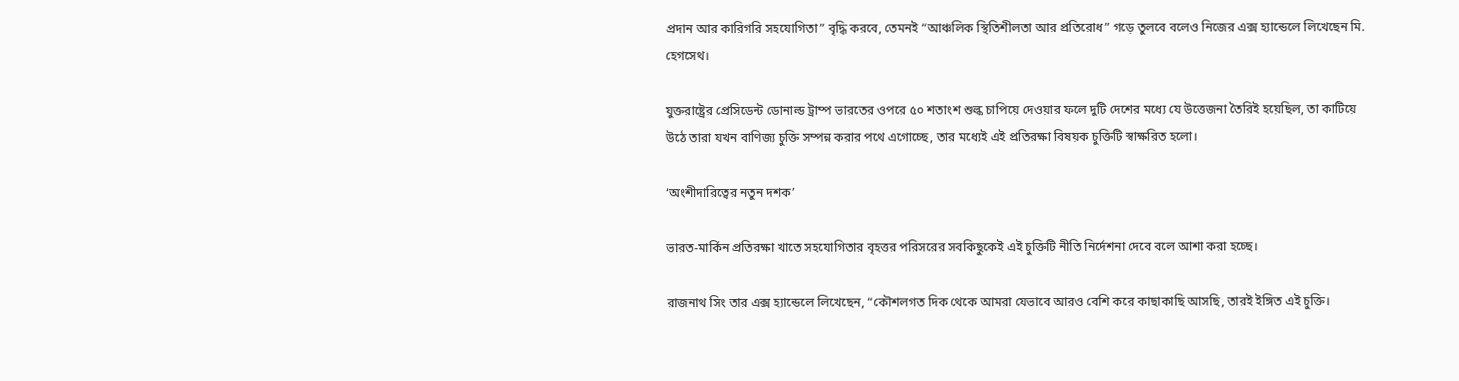প্রদান আর কারিগরি সহযোগিতা” বৃদ্ধি করবে, তেমনই “আঞ্চলিক স্থিতিশীলতা আর প্রতিরোধ” গড়ে তুলবে বলেও নিজের এক্স হ্যান্ডেলে লিখেছেন মি. হেগসেথ।

যুক্তরাষ্ট্রের প্রেসিডেন্ট ডোনাল্ড ট্রাম্প ভারতের ওপরে ৫০ শতাংশ শুল্ক চাপিয়ে দেওয়ার ফলে দুটি দেশের মধ্যে যে উত্তেজনা তৈরিই হয়েছিল, তা কাটিয়ে উঠে তারা যখন বাণিজ্য চুক্তি সম্পন্ন করার পথে এগোচ্ছে, তার মধ্যেই এই প্রতিরক্ষা বিষয়ক চুক্তিটি স্বাক্ষরিত হলো।

‘অংশীদারিত্বের নতুন দশক’

ভারত-মার্কিন প্রতিরক্ষা খাতে সহযোগিতার বৃহত্তর পরিসরের সবকিছুকেই এই চুক্তিটি নীতি নির্দেশনা দেবে বলে আশা করা হচ্ছে।

রাজনাথ সিং তার এক্স হ্যান্ডেলে লিখেছেন, “কৌশলগত দিক থেকে আমরা যেভাবে আরও বেশি করে কাছাকাছি আসছি, তারই ইঙ্গিত এই চুক্তি।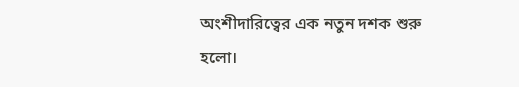অংশীদারিত্বের এক নতুন দশক শুরু হলো।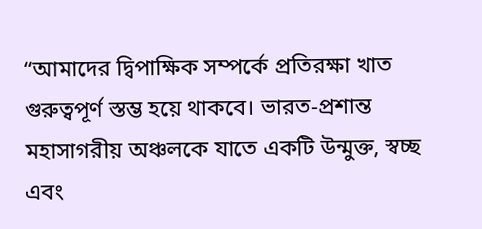“আমাদের দ্বিপাক্ষিক সম্পর্কে প্রতিরক্ষা খাত গুরুত্বপূর্ণ স্তম্ভ হয়ে থাকবে। ভারত-প্রশান্ত মহাসাগরীয় অঞ্চলকে যাতে একটি উন্মুক্ত, স্বচ্ছ এবং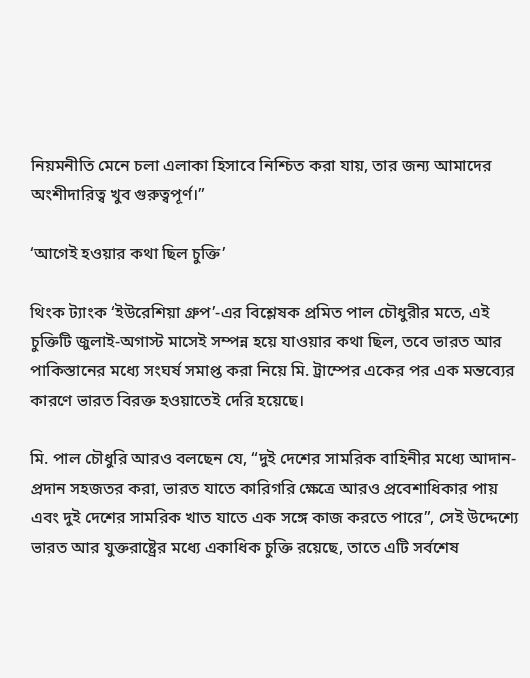নিয়মনীতি মেনে চলা এলাকা হিসাবে নিশ্চিত করা যায়, তার জন্য আমাদের অংশীদারিত্ব খুব গুরুত্বপূর্ণ।”

‘আগেই হওয়ার কথা ছিল চুক্তি’

থিংক ট্যাংক ‘ইউরেশিয়া গ্রুপ’-এর বিশ্লেষক প্রমিত পাল চৌধুরীর মতে, এই চুক্তিটি জুলাই-অগাস্ট মাসেই সম্পন্ন হয়ে যাওয়ার কথা ছিল, তবে ভারত আর পাকিস্তানের মধ্যে সংঘর্ষ সমাপ্ত করা নিয়ে মি. ট্রাম্পের একের পর এক মন্তব্যের কারণে ভারত বিরক্ত হওয়াতেই দেরি হয়েছে।

মি. পাল চৌধুরি আরও বলছেন যে, “দুই দেশের সামরিক বাহিনীর মধ্যে আদান-প্রদান সহজতর করা, ভারত যাতে কারিগরি ক্ষেত্রে আরও প্রবেশাধিকার পায় এবং দুই দেশের সামরিক খাত যাতে এক সঙ্গে কাজ করতে পারে”, সেই উদ্দেশ্যে ভারত আর যুক্তরাষ্ট্রের মধ্যে একাধিক চুক্তি রয়েছে, তাতে এটি সর্বশেষ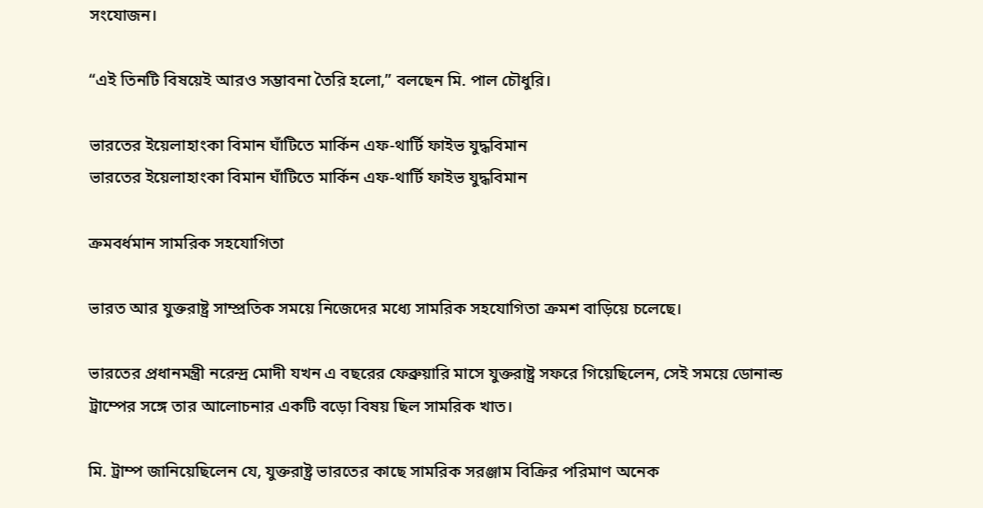সংযোজন।

“এই তিনটি বিষয়েই আরও সম্ভাবনা তৈরি হলো,” বলছেন মি. পাল চৌধুরি।

ভারতের ইয়েলাহাংকা বিমান ঘাঁটিতে মার্কিন এফ-থার্টি ফাইভ যুদ্ধবিমান
ভারতের ইয়েলাহাংকা বিমান ঘাঁটিতে মার্কিন এফ-থার্টি ফাইভ যুদ্ধবিমান

ক্রমবর্ধমান সামরিক সহযোগিতা

ভারত আর যুক্তরাষ্ট্র সাম্প্রতিক সময়ে নিজেদের মধ্যে সামরিক সহযোগিতা ক্রমশ বাড়িয়ে চলেছে।

ভারতের প্রধানমন্ত্রী নরেন্দ্র মোদী যখন এ বছরের ফেব্রুয়ারি মাসে যুক্তরাষ্ট্র সফরে গিয়েছিলেন, সেই সময়ে ডোনাল্ড ট্রাম্পের সঙ্গে তার আলোচনার একটি বড়ো বিষয় ছিল সামরিক খাত।

মি. ট্রাম্প জানিয়েছিলেন যে, যুক্তরাষ্ট্র ভারতের কাছে সামরিক সরঞ্জাম বিক্রির পরিমাণ অনেক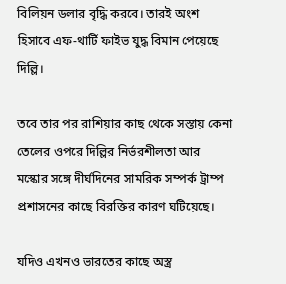বিলিয়ন ডলার বৃদ্ধি করবে। তারই অংশ হিসাবে এফ-থার্টি ফাইভ যুদ্ধ বিমান পেয়েছে দিল্লি।

তবে তার পর রাশিয়ার কাছ থেকে সস্তায় কেনা তেলের ওপরে দিল্লির নির্ভরশীলতা আর মস্কোর সঙ্গে দীর্ঘদিনের সামরিক সম্পর্ক ট্রাম্প প্রশাসনের কাছে বিরক্তির কারণ ঘটিয়েছে।

যদিও এখনও ভারতের কাছে অস্ত্র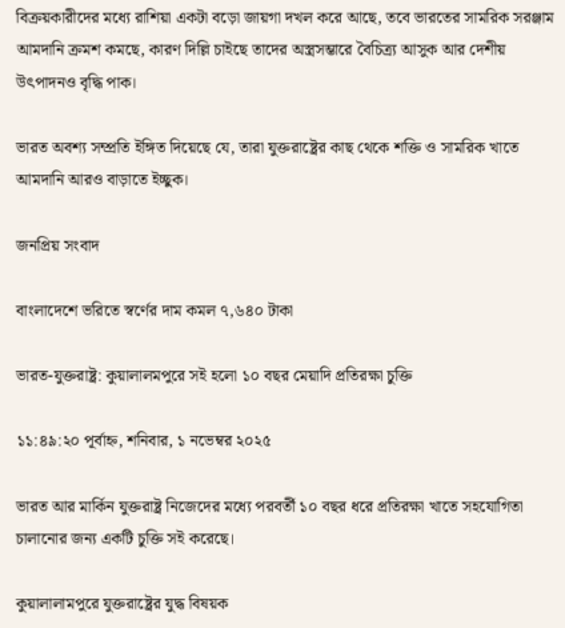বিক্রয়কারীদের মধ্যে রাশিয়া একটা বড়ো জায়গা দখল করে আছে, তবে ভারতের সামরিক সরঞ্জাম আমদানি ক্রমশ কমছে, কারণ দিল্লি চাইছে তাদের অস্ত্রসম্ভারে বৈচিত্র্য আসুক আর দেশীয় উৎপাদনও বৃদ্ধি পাক।

ভারত অবশ্য সম্প্রতি ইঙ্গিত দিয়েছে যে, তারা যুক্তরাষ্ট্রের কাছ থেকে শক্তি ও সামরিক খাতে আমদানি আরও বাড়াতে ইচ্ছুক।

জনপ্রিয় সংবাদ

বাংলাদেশে ভরিতে স্বর্ণের দাম কমল ৭,৬৪০ টাকা

ভারত-যুক্তরাষ্ট্র: কুয়ালালমপুরে সই হলো ১০ বছর মেয়াদি প্রতিরক্ষা চুক্তি

১১:৪৯:২০ পূর্বাহ্ন, শনিবার, ১ নভেম্বর ২০২৫

ভারত আর মার্কিন যুক্তরাষ্ট্র নিজেদের মধ্যে পরবর্তী ১০ বছর ধরে প্রতিরক্ষা খাতে সহযোগিতা চালানোর জন্য একটি চুক্তি সই করেছে।

কুয়ালালামপুরে যুক্তরাষ্ট্রের যুদ্ধ বিষয়ক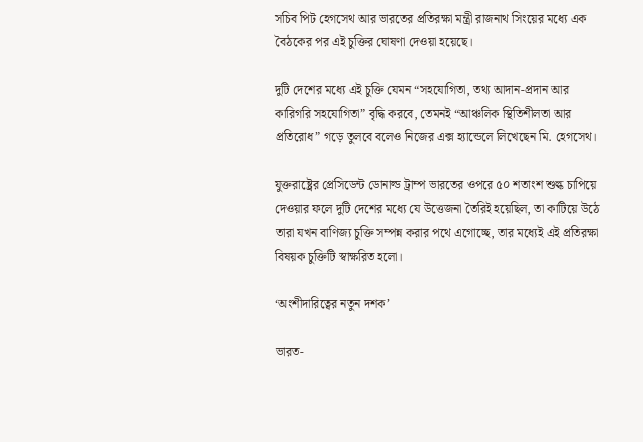সচিব পিট হেগসেথ আর ভারতের প্রতিরক্ষা মন্ত্রী রাজনাথ সিংয়ের মধ্যে এক বৈঠকের পর এই চুক্তির ঘোষণা দেওয়া হয়েছে।

দুটি দেশের মধ্যে এই চুক্তি যেমন “সহযোগিতা, তথ্য আদান-প্রদান আর কারিগরি সহযোগিতা” বৃদ্ধি করবে, তেমনই “আঞ্চলিক স্থিতিশীলতা আর প্রতিরোধ” গড়ে তুলবে বলেও নিজের এক্স হ্যান্ডেলে লিখেছেন মি. হেগসেথ।

যুক্তরাষ্ট্রের প্রেসিডেন্ট ডোনাল্ড ট্রাম্প ভারতের ওপরে ৫০ শতাংশ শুল্ক চাপিয়ে দেওয়ার ফলে দুটি দেশের মধ্যে যে উত্তেজনা তৈরিই হয়েছিল, তা কাটিয়ে উঠে তারা যখন বাণিজ্য চুক্তি সম্পন্ন করার পথে এগোচ্ছে, তার মধ্যেই এই প্রতিরক্ষা বিষয়ক চুক্তিটি স্বাক্ষরিত হলো।

‘অংশীদারিত্বের নতুন দশক’

ভারত-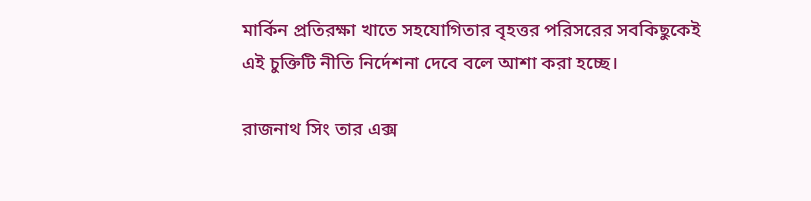মার্কিন প্রতিরক্ষা খাতে সহযোগিতার বৃহত্তর পরিসরের সবকিছুকেই এই চুক্তিটি নীতি নির্দেশনা দেবে বলে আশা করা হচ্ছে।

রাজনাথ সিং তার এক্স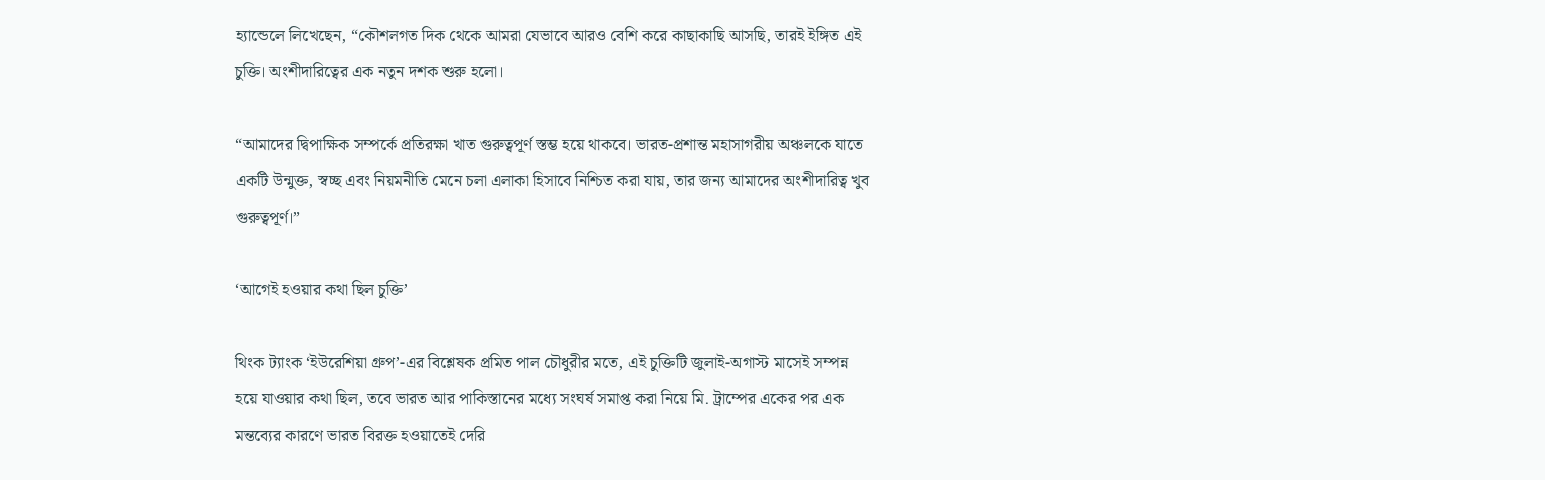হ্যান্ডেলে লিখেছেন, “কৌশলগত দিক থেকে আমরা যেভাবে আরও বেশি করে কাছাকাছি আসছি, তারই ইঙ্গিত এই চুক্তি। অংশীদারিত্বের এক নতুন দশক শুরু হলো।

“আমাদের দ্বিপাক্ষিক সম্পর্কে প্রতিরক্ষা খাত গুরুত্বপূর্ণ স্তম্ভ হয়ে থাকবে। ভারত-প্রশান্ত মহাসাগরীয় অঞ্চলকে যাতে একটি উন্মুক্ত, স্বচ্ছ এবং নিয়মনীতি মেনে চলা এলাকা হিসাবে নিশ্চিত করা যায়, তার জন্য আমাদের অংশীদারিত্ব খুব গুরুত্বপূর্ণ।”

‘আগেই হওয়ার কথা ছিল চুক্তি’

থিংক ট্যাংক ‘ইউরেশিয়া গ্রুপ’-এর বিশ্লেষক প্রমিত পাল চৌধুরীর মতে, এই চুক্তিটি জুলাই-অগাস্ট মাসেই সম্পন্ন হয়ে যাওয়ার কথা ছিল, তবে ভারত আর পাকিস্তানের মধ্যে সংঘর্ষ সমাপ্ত করা নিয়ে মি. ট্রাম্পের একের পর এক মন্তব্যের কারণে ভারত বিরক্ত হওয়াতেই দেরি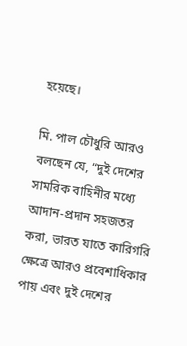হয়েছে।

মি. পাল চৌধুরি আরও বলছেন যে, “দুই দেশের সামরিক বাহিনীর মধ্যে আদান-প্রদান সহজতর করা, ভারত যাতে কারিগরি ক্ষেত্রে আরও প্রবেশাধিকার পায় এবং দুই দেশের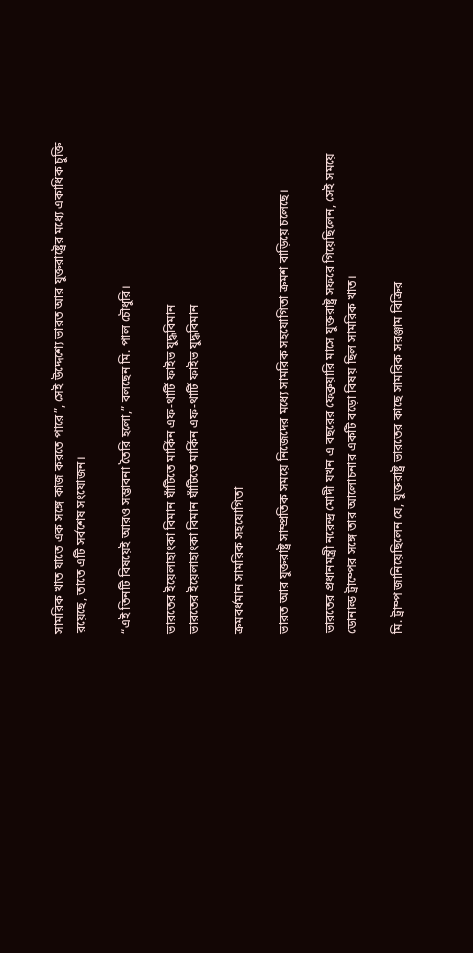সামরিক খাত যাতে এক সঙ্গে কাজ করতে পারে”, সেই উদ্দেশ্যে ভারত আর যুক্তরাষ্ট্রের মধ্যে একাধিক চুক্তি রয়েছে, তাতে এটি সর্বশেষ সংযোজন।

“এই তিনটি বিষয়েই আরও সম্ভাবনা তৈরি হলো,” বলছেন মি. পাল চৌধুরি।

ভারতের ইয়েলাহাংকা বিমান ঘাঁটিতে মার্কিন এফ-থার্টি ফাইভ যুদ্ধবিমান
ভারতের ইয়েলাহাংকা বিমান ঘাঁটিতে মার্কিন এফ-থার্টি ফাইভ যুদ্ধবিমান

ক্রমবর্ধমান সামরিক সহযোগিতা

ভারত আর যুক্তরাষ্ট্র সাম্প্রতিক সময়ে নিজেদের মধ্যে সামরিক সহযোগিতা ক্রমশ বাড়িয়ে চলেছে।

ভারতের প্রধানমন্ত্রী নরেন্দ্র মোদী যখন এ বছরের ফেব্রুয়ারি মাসে যুক্তরাষ্ট্র সফরে গিয়েছিলেন, সেই সময়ে ডোনাল্ড ট্রাম্পের সঙ্গে তার আলোচনার একটি বড়ো বিষয় ছিল সামরিক খাত।

মি. ট্রাম্প জানিয়েছিলেন যে, যুক্তরাষ্ট্র ভারতের কাছে সামরিক সরঞ্জাম বিক্রির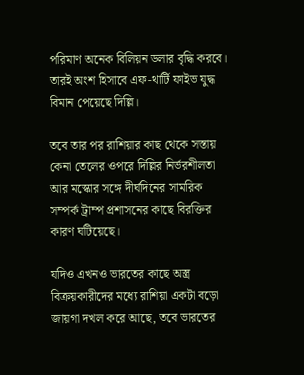পরিমাণ অনেক বিলিয়ন ডলার বৃদ্ধি করবে। তারই অংশ হিসাবে এফ-থার্টি ফাইভ যুদ্ধ বিমান পেয়েছে দিল্লি।

তবে তার পর রাশিয়ার কাছ থেকে সস্তায় কেনা তেলের ওপরে দিল্লির নির্ভরশীলতা আর মস্কোর সঙ্গে দীর্ঘদিনের সামরিক সম্পর্ক ট্রাম্প প্রশাসনের কাছে বিরক্তির কারণ ঘটিয়েছে।

যদিও এখনও ভারতের কাছে অস্ত্র বিক্রয়কারীদের মধ্যে রাশিয়া একটা বড়ো জায়গা দখল করে আছে, তবে ভারতের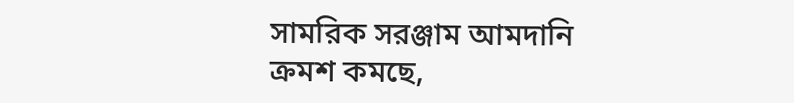সামরিক সরঞ্জাম আমদানি ক্রমশ কমছে,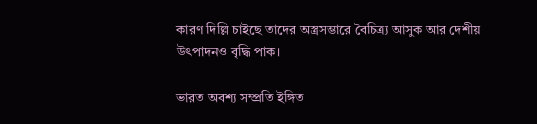কারণ দিল্লি চাইছে তাদের অস্ত্রসম্ভারে বৈচিত্র্য আসুক আর দেশীয় উৎপাদনও বৃদ্ধি পাক।

ভারত অবশ্য সম্প্রতি ইঙ্গিত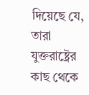দিয়েছে যে, তারা যুক্তরাষ্ট্রের কাছ থেকে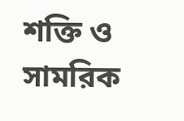শক্তি ও সামরিক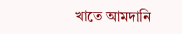খাতে আমদানি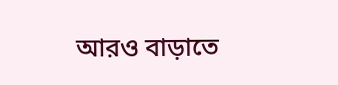আরও বাড়াতে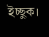ইচ্ছুক।